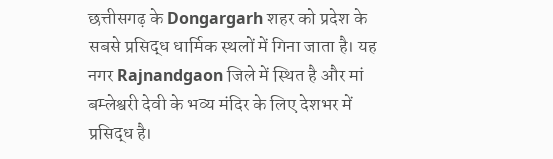छत्तीसगढ़ के Dongargarh शहर को प्रदेश के सबसे प्रसिद्ध धार्मिक स्थलों में गिना जाता है। यह नगर Rajnandgaon जिले में स्थित है और मां बम्लेश्वरी देवी के भव्य मंदिर के लिए देशभर में प्रसिद्ध है।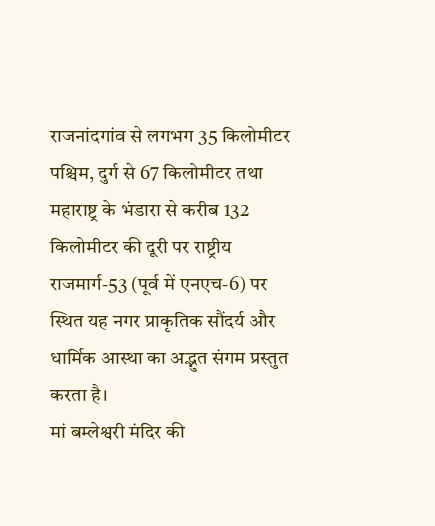राजनांदगांव से लगभग 35 किलोमीटर पश्चिम, दुर्ग से 67 किलोमीटर तथा महाराष्ट्र के भंडारा से करीब 132 किलोमीटर की दूरी पर राष्ट्रीय राजमार्ग-53 (पूर्व में एनएच-6) पर स्थित यह नगर प्राकृतिक सौंदर्य और धार्मिक आस्था का अद्भुत संगम प्रस्तुत करता है।
मां बम्लेश्वरी मंदिर की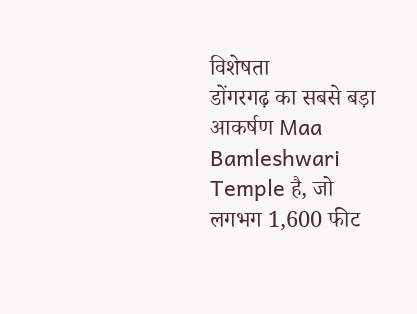विशेषता
डोंगरगढ़ का सबसे बड़ा आकर्षण Maa Bamleshwari Temple है, जो लगभग 1,600 फीट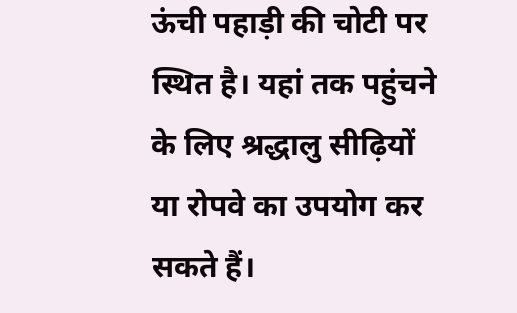ऊंची पहाड़ी की चोटी पर स्थित है। यहां तक पहुंचने के लिए श्रद्धालु सीढ़ियों या रोपवे का उपयोग कर सकते हैं।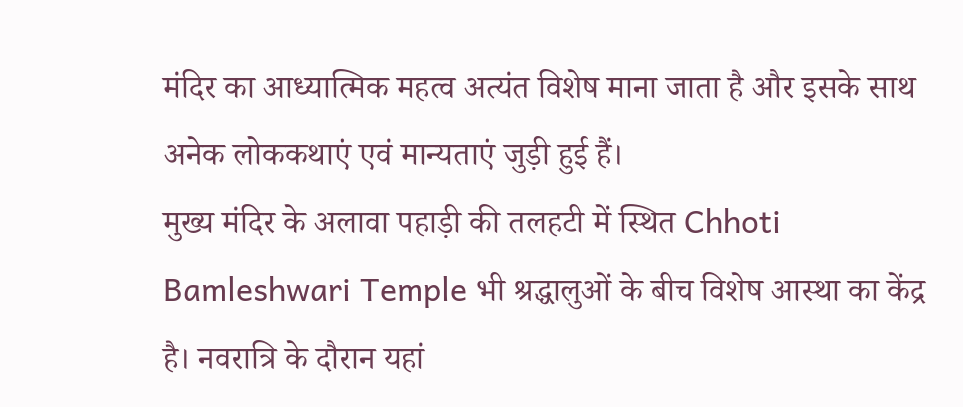मंदिर का आध्यात्मिक महत्व अत्यंत विशेष माना जाता है और इसके साथ अनेक लोककथाएं एवं मान्यताएं जुड़ी हुई हैं।
मुख्य मंदिर के अलावा पहाड़ी की तलहटी में स्थित Chhoti Bamleshwari Temple भी श्रद्धालुओं के बीच विशेष आस्था का केंद्र है। नवरात्रि के दौरान यहां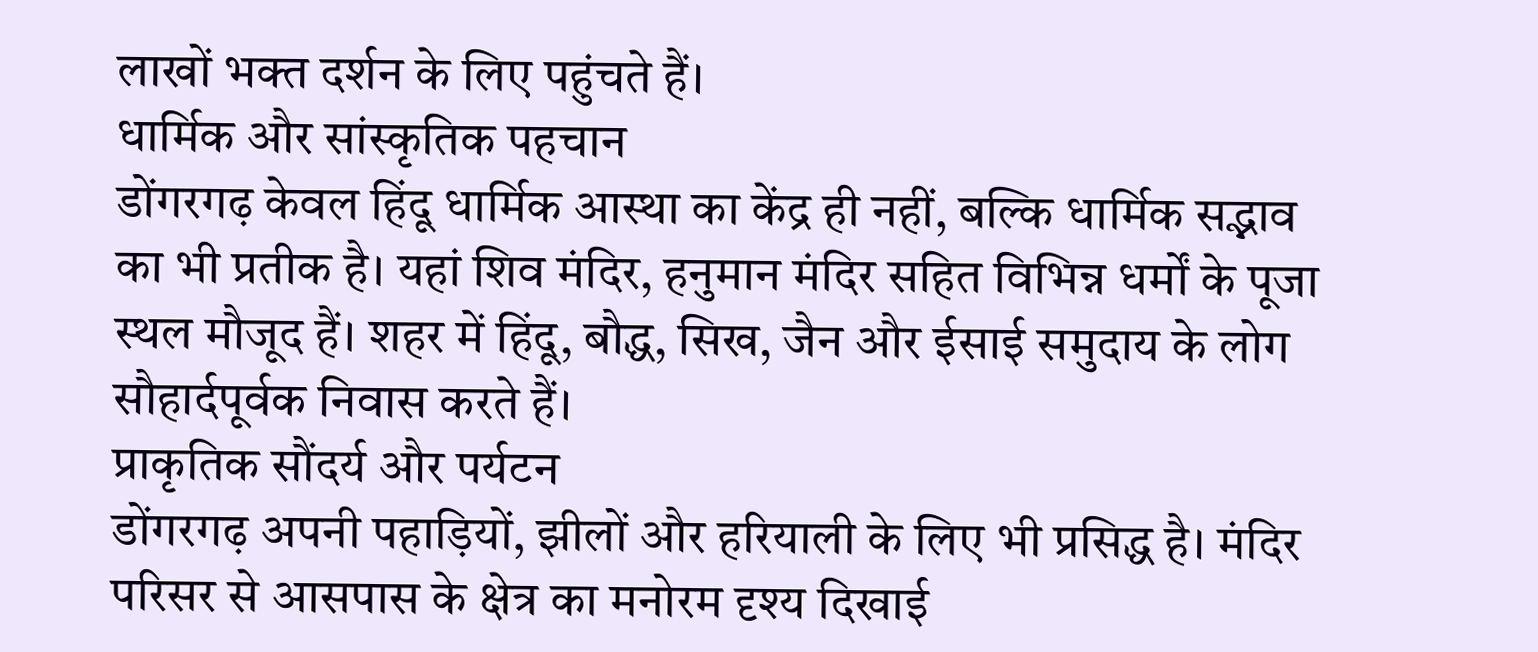लाखों भक्त दर्शन के लिए पहुंचते हैं।
धार्मिक और सांस्कृतिक पहचान
डोंगरगढ़ केवल हिंदू धार्मिक आस्था का केंद्र ही नहीं, बल्कि धार्मिक सद्भाव का भी प्रतीक है। यहां शिव मंदिर, हनुमान मंदिर सहित विभिन्न धर्मों के पूजा स्थल मौजूद हैं। शहर में हिंदू, बौद्ध, सिख, जैन और ईसाई समुदाय के लोग सौहार्दपूर्वक निवास करते हैं।
प्राकृतिक सौंदर्य और पर्यटन
डोंगरगढ़ अपनी पहाड़ियों, झीलों और हरियाली के लिए भी प्रसिद्ध है। मंदिर परिसर से आसपास के क्षेत्र का मनोरम दृश्य दिखाई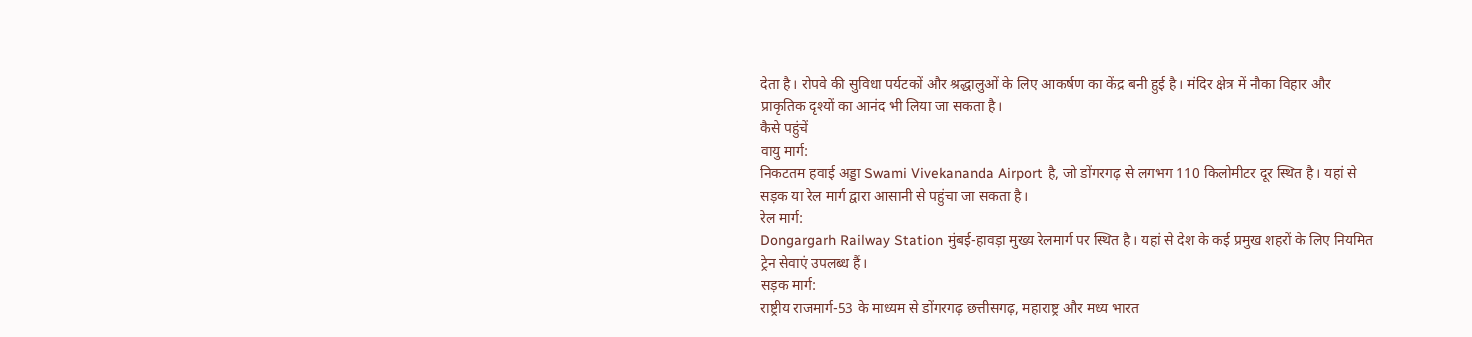देता है। रोपवे की सुविधा पर्यटकों और श्रद्धालुओं के लिए आकर्षण का केंद्र बनी हुई है। मंदिर क्षेत्र में नौका विहार और प्राकृतिक दृश्यों का आनंद भी लिया जा सकता है।
कैसे पहुंचें
वायु मार्ग:
निकटतम हवाई अड्डा Swami Vivekananda Airport है, जो डोंगरगढ़ से लगभग 110 किलोमीटर दूर स्थित है। यहां से सड़क या रेल मार्ग द्वारा आसानी से पहुंचा जा सकता है।
रेल मार्ग:
Dongargarh Railway Station मुंबई-हावड़ा मुख्य रेलमार्ग पर स्थित है। यहां से देश के कई प्रमुख शहरों के लिए नियमित ट्रेन सेवाएं उपलब्ध हैं।
सड़क मार्ग:
राष्ट्रीय राजमार्ग-53 के माध्यम से डोंगरगढ़ छत्तीसगढ़, महाराष्ट्र और मध्य भारत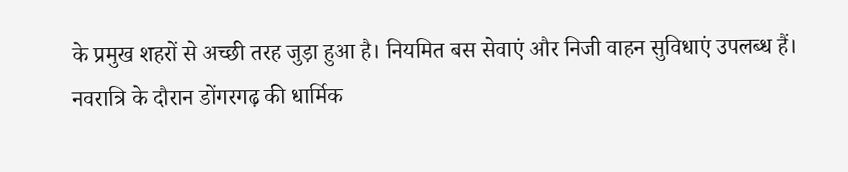के प्रमुख शहरों से अच्छी तरह जुड़ा हुआ है। नियमित बस सेवाएं और निजी वाहन सुविधाएं उपलब्ध हैं।
नवरात्रि के दौरान डोंगरगढ़ की धार्मिक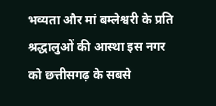भव्यता और मां बम्लेश्वरी के प्रति श्रद्धालुओं की आस्था इस नगर को छत्तीसगढ़ के सबसे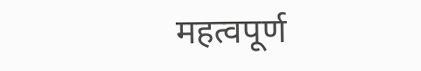महत्वपूर्ण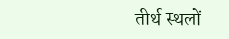तीर्थ स्थलों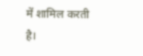में शामिल करती है।